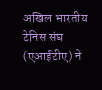अखिल भारतीय टेनिस संघ (एआईटीए) ने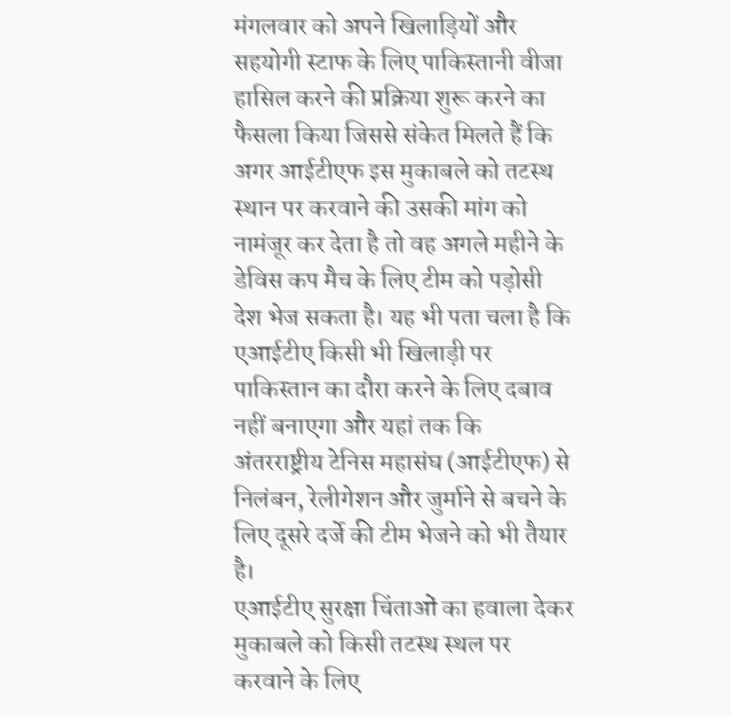मंगलवार को अपने खिलाड़ियों और सहयोगी स्टाफ के लिए पाकिस्तानी वीजा हासिल करने की प्रक्रिया शुरू करने का फैसला किया जिससे संकेत मिलते हैं कि अगर आईटीएफ इस मुकाबले को तटस्थ स्थान पर करवाने की उसकी मांग को नामंजूर कर देता है तो वह अगले महीने के डेविस कप मैच के लिए टीम को पड़ोसी देश भेज सकता है। यह भी पता चला है कि एआईटीए किसी भी खिलाड़ी पर पाकिस्तान का दौरा करने के लिए दबाव नहीं बनाएगा और यहां तक कि अंतरराष्ट्रीय टेनिस महासंघ (आईटीएफ) से निलंबन, रेलीगेशन और जुर्माने से बचने के लिए दूसरे दर्जे की टीम भेजने को भी तैयार है।
एआईटीए सुरक्षा चिंताओं का हवाला देकर मुकाबले को किसी तटस्थ स्थल पर करवाने के लिए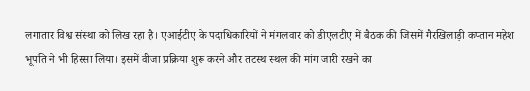लगातार विश्व संस्था को लिख रहा है। एआईटीए के पदाधिकारियों ने मंगलवार को डीएलटीए में बैठक की जिसमें गैरखिलाड़ी कप्तान महेश भूपति ने भी हिस्सा लिया। इसमें वीजा प्रक्रिया शुरू करने और तटस्थ स्थल की मांग जारी रखने का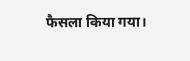फैसला किया गया।